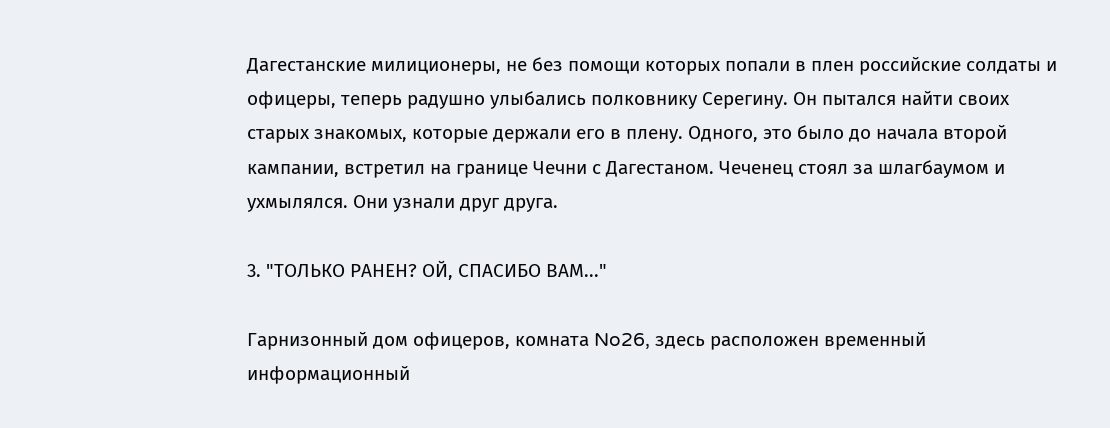Дагестанские милиционеры, не без помощи которых попали в плен российские солдаты и офицеры, теперь радушно улыбались полковнику Серегину. Он пытался найти своих старых знакомых, которые держали его в плену. Одного, это было до начала второй кампании, встретил на границе Чечни с Дагестаном. Чеченец стоял за шлагбаумом и ухмылялся. Они узнали друг друга.

3. "ТОЛЬКО РАНЕН? ОЙ, СПАСИБО ВАМ..."

Гарнизонный дом офицеров, комната No26, здесь расположен временный информационный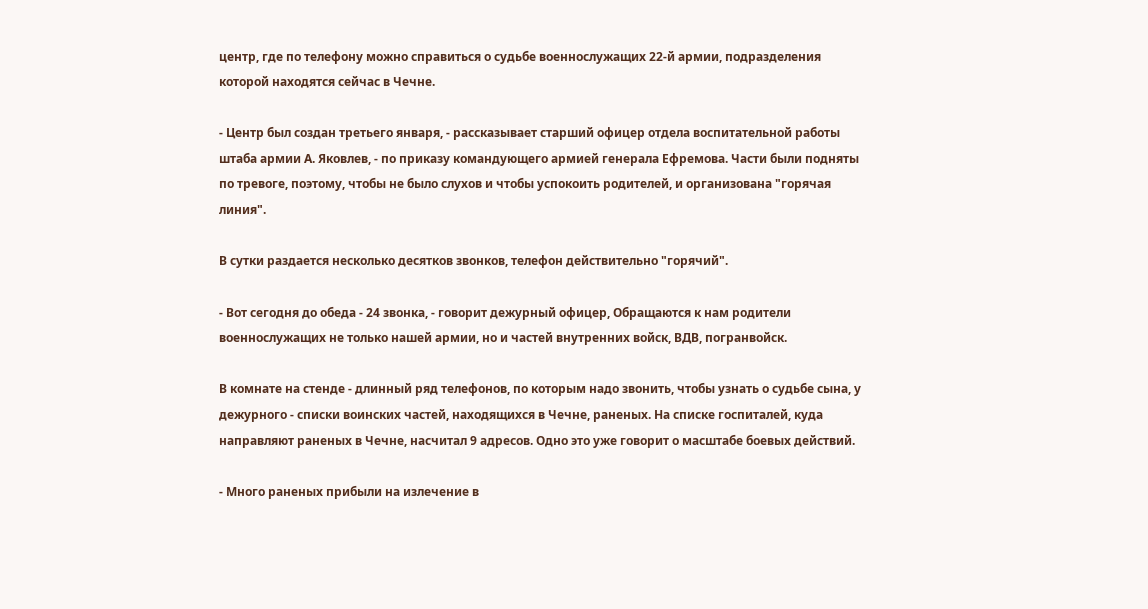центр, где по телефону можно справиться о судьбе военнослужащих 22-й армии, подразделения которой находятся сейчас в Чечне.

- Центр был создан третьего января, - рассказывает старший офицер отдела воспитательной работы штаба армии А. Яковлев, - по приказу командующего армией генерала Ефремова. Части были подняты по тревоге, поэтому, чтобы не было слухов и чтобы успокоить родителей, и организована "горячая линия".

В сутки раздается несколько десятков звонков, телефон действительно "горячий".

- Вот сегодня до обеда - 24 звонка, - говорит дежурный офицер, Обращаются к нам родители военнослужащих не только нашей армии, но и частей внутренних войск, ВДВ, погранвойск.

В комнате на стенде - длинный ряд телефонов, по которым надо звонить, чтобы узнать о судьбе сына, у дежурного - списки воинских частей, находящихся в Чечне, раненых. На списке госпиталей, куда направляют раненых в Чечне, насчитал 9 адресов. Одно это уже говорит о масштабе боевых действий.

- Много раненых прибыли на излечение в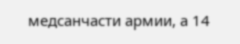медсанчасти армии, а 14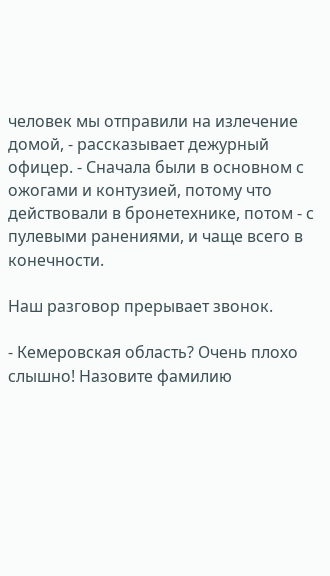человек мы отправили на излечение домой, - рассказывает дежурный офицер. - Сначала были в основном с ожогами и контузией, потому что действовали в бронетехнике, потом - с пулевыми ранениями, и чаще всего в конечности.

Наш разговор прерывает звонок.

- Кемеровская область? Очень плохо слышно! Назовите фамилию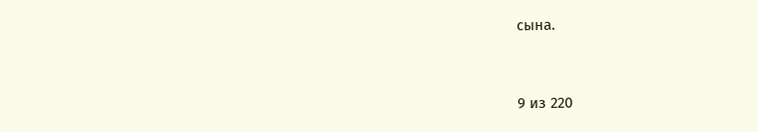сына.



9 из 220